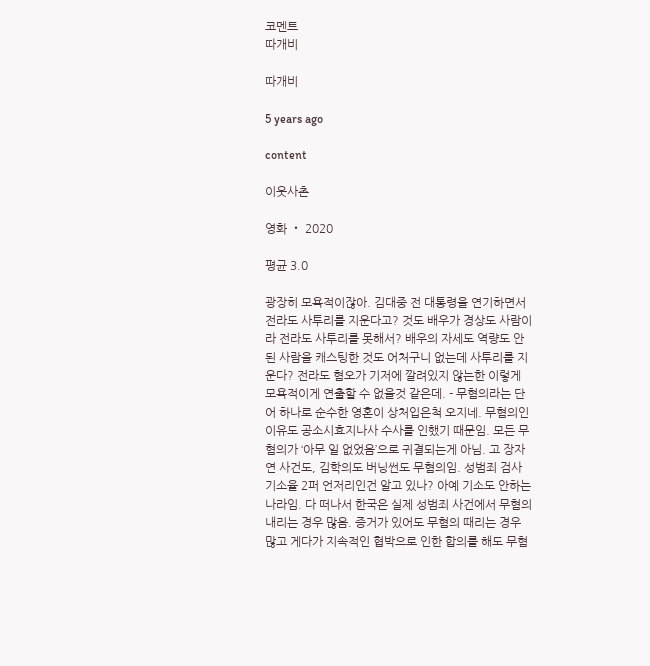코멘트
따개비

따개비

5 years ago

content

이웃사촌

영화 ・ 2020

평균 3.0

광장히 모욕적이잖아. 김대중 전 대통령을 연기하면서 전라도 사투리를 지운다고? 것도 배우가 경상도 사람이라 전라도 사투리를 못해서? 배우의 자세도 역량도 안된 사람을 캐스팅한 것도 어처구니 없는데 사투리를 지운다? 전라도 혐오가 기저에 깔려있지 않는한 이렇게 모욕적이게 연출할 수 없을것 같은데. - 무혐의라는 단어 하나로 순수한 영혼이 상처입은척 오지네. 무혐의인 이유도 공소시효지나사 수사를 인했기 때문임. 모든 무혐의가 ‘아무 일 없었음’으로 귀결되는게 아님. 고 장자연 사건도, 김학의도 버닝썬도 무혐의임. 성범죄 검사 기소율 2퍼 언저리인건 알고 있나? 아예 기소도 안하는 나라임. 다 떠나서 한국은 실제 성범죄 사건에서 무혐의 내리는 경우 많음. 증거가 있어도 무혐의 때리는 경우 많고 게다가 지속적인 협박으로 인한 합의를 해도 무혐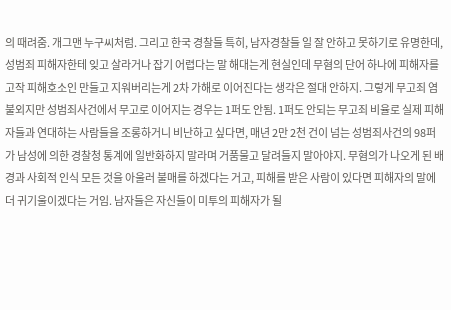의 때려줌. 개그맨 누구씨처럼. 그리고 한국 경찰들 특히, 남자경찰들 일 잘 안하고 못하기로 유명한데, 성범죄 피해자한테 잊고 살라거나 잡기 어렵다는 말 해대는게 현실인데 무혐의 단어 하나에 피해자를 고작 피해호소인 만들고 지워버리는게 2차 가해로 이어진다는 생각은 절대 안하지. 그렇게 무고죄 염불외지만 성범죄사건에서 무고로 이어지는 경우는 1퍼도 안됨. 1퍼도 안되는 무고죄 비율로 실제 피해자들과 연대하는 사람들을 조롱하거니 비난하고 싶다면, 매년 2만 2천 건이 넘는 성범죄사건의 98퍼가 남성에 의한 경찰청 통계에 일반화하지 말라며 거품물고 달려들지 말아야지. 무혐의가 나오게 된 배경과 사회적 인식 모든 것을 아울러 불매를 하겠다는 거고, 피해를 받은 사람이 있다면 피해자의 말에 더 귀기울이겠다는 거임. 남자들은 자신들이 미투의 피해자가 될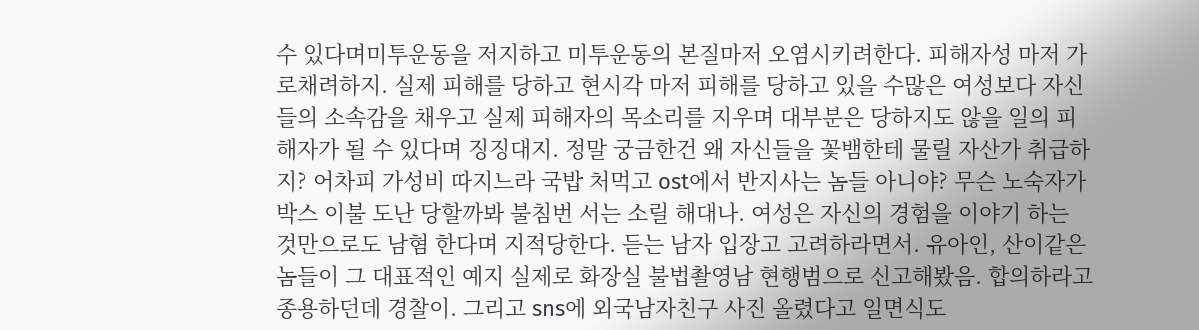수 있다며미투운동을 저지하고 미투운동의 본질마저 오염시키려한다. 피해자성 마저 가로채려하지. 실제 피해를 당하고 현시각 마저 피해를 당하고 있을 수많은 여성보다 자신들의 소속감을 채우고 실제 피해자의 목소리를 지우며 대부분은 당하지도 않을 일의 피해자가 될 수 있다며 징징대지. 정말 궁금한건 왜 자신들을 꽃뱀한테 물릴 자산가 취급하지? 어차피 가성비 따지느라 국밥 처먹고 ost에서 반지사는 놈들 아니야? 무슨 노숙자가 박스 이불 도난 당할까봐 불침번 서는 소릴 해대나. 여성은 자신의 경험을 이야기 하는 것만으로도 남혐 한다며 지적당한다. 듣는 남자 입장고 고려하라면서. 유아인, 산이같은 놈들이 그 대표적인 예지 실제로 화장실 불법촬영남 현행범으로 신고해봤음. 합의하라고 종용하던데 경찰이. 그리고 sns에 외국남자친구 사진 올렸다고 일면식도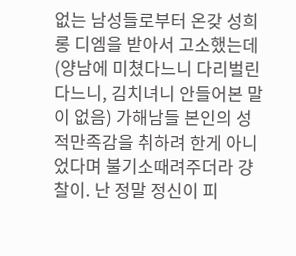없는 남성들로부터 온갖 성희롱 디엠을 받아서 고소했는데(양남에 미쳤다느니 다리벌린다느니, 김치녀니 안들어본 말이 없음) 가해남들 본인의 성적만족감을 취하려 한게 아니었다며 불기소때려주더라 걍찰이. 난 정말 정신이 피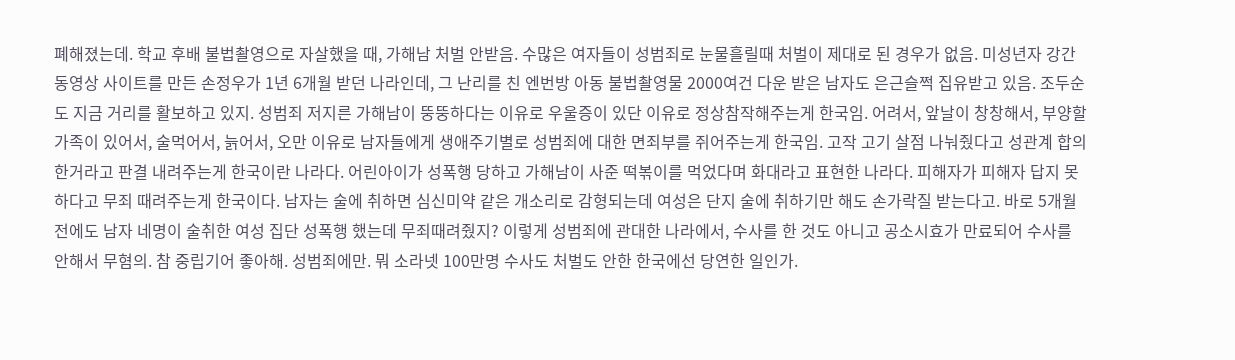폐해졌는데. 학교 후배 불법촬영으로 자살했을 때, 가해남 처벌 안받음. 수많은 여자들이 성범죄로 눈물흘릴때 처벌이 제대로 된 경우가 없음. 미성년자 강간 동영상 사이트를 만든 손정우가 1년 6개월 받던 나라인데, 그 난리를 친 엔번방 아동 불법촬영물 2000여건 다운 받은 남자도 은근슬쩍 집유받고 있음. 조두순도 지금 거리를 활보하고 있지. 성범죄 저지른 가해남이 뚱뚱하다는 이유로 우울증이 있단 이유로 정상참작해주는게 한국임. 어려서, 앞날이 창창해서, 부양할 가족이 있어서, 술먹어서, 늙어서, 오만 이유로 남자들에게 생애주기별로 성범죄에 대한 면죄부를 쥐어주는게 한국임. 고작 고기 살점 나눠줬다고 성관계 합의한거라고 판결 내려주는게 한국이란 나라다. 어린아이가 성폭행 당하고 가해남이 사준 떡볶이를 먹었다며 화대라고 표현한 나라다. 피해자가 피해자 답지 못하다고 무죄 때려주는게 한국이다. 남자는 술에 취하면 심신미약 같은 개소리로 감형되는데 여성은 단지 술에 취하기만 해도 손가락질 받는다고. 바로 5개월 전에도 남자 네명이 술취한 여성 집단 성폭행 했는데 무죄때려줬지? 이렇게 성범죄에 관대한 나라에서, 수사를 한 것도 아니고 공소시효가 만료되어 수사를 안해서 무혐의. 참 중립기어 좋아해. 성범죄에만. 뭐 소라넷 100만명 수사도 처벌도 안한 한국에선 당연한 일인가.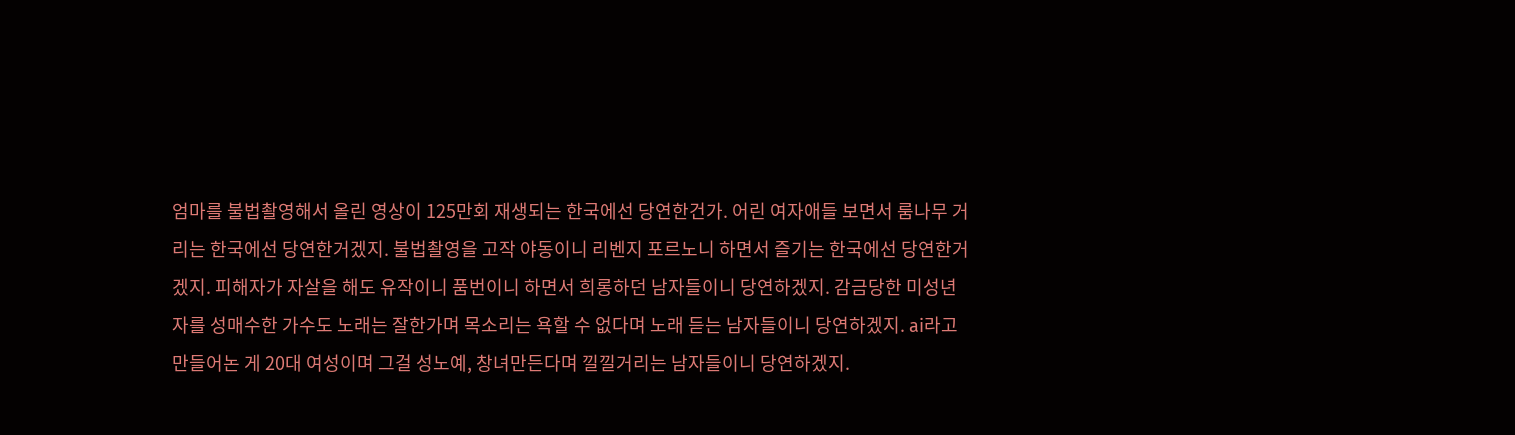엄마를 불법촬영해서 올린 영상이 125만회 재생되는 한국에선 당연한건가. 어린 여자애들 보면서 룸나무 거리는 한국에선 당연한거겠지. 불법촬영을 고작 야동이니 리벤지 포르노니 하면서 즐기는 한국에선 당연한거겠지. 피해자가 자살을 해도 유작이니 품번이니 하면서 희롱하던 남자들이니 당연하겠지. 감금당한 미성년자를 성매수한 가수도 노래는 잘한가며 목소리는 욕할 수 없다며 노래 듣는 남자들이니 당연하겠지. ai라고 만들어논 게 20대 여성이며 그걸 성노예, 창녀만든다며 낄낄거리는 남자들이니 당연하겠지.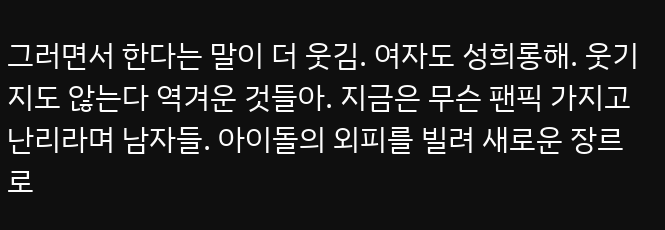그러면서 한다는 말이 더 웃김. 여자도 성희롱해. 웃기지도 않는다 역겨운 것들아. 지금은 무슨 팬픽 가지고 난리라며 남자들. 아이돌의 외피를 빌려 새로운 장르로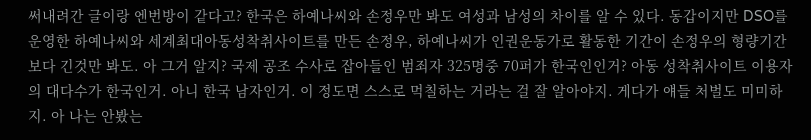써내려간 글이랑 엔번방이 같다고? 한국은 하예나씨와 손정우만 봐도 여성과 남성의 차이를 알 수 있다. 동갑이지만 DSO를 운영한 하예나씨와 세계최대아동성착취사이트를 만든 손정우, 하예나씨가 인권운동가로 활동한 기간이 손정우의 형량기간보다 긴것만 봐도. 아 그거 알지? 국제 공조 수사로 잡아들인 범죄자 325명중 70퍼가 한국인인거? 아동 성착취사이트 이용자의 대다수가 한국인거. 아니 한국 남자인거. 이 정도면 스스로 먹칠하는 거라는 걸 잘 알아야지. 게다가 얘들 처벌도 미미하지. 아 나는 안봤는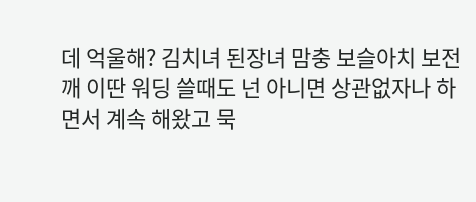데 억울해? 김치녀 된장녀 맘충 보슬아치 보전깨 이딴 워딩 쓸때도 넌 아니면 상관없자나 하면서 계속 해왔고 묵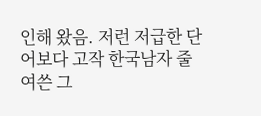인해 왔음. 저런 저급한 단어보다 고작 한국남자 줄여쓴 그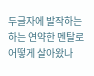두글자에 발작하는 하는 연약한 멘탈로 어떻게 살아왔나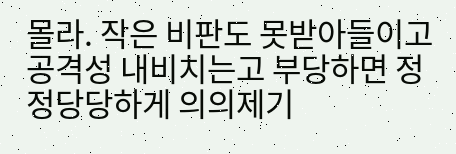몰라. 작은 비판도 못받아들이고 공격성 내비치는고 부당하면 정정당당하게 의의제기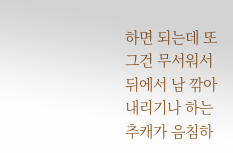하면 되는데 또 그건 무서워서 뒤에서 남 깎아 내리기나 하는 추캐가 음침하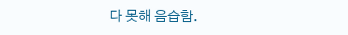다 못해 음습함.